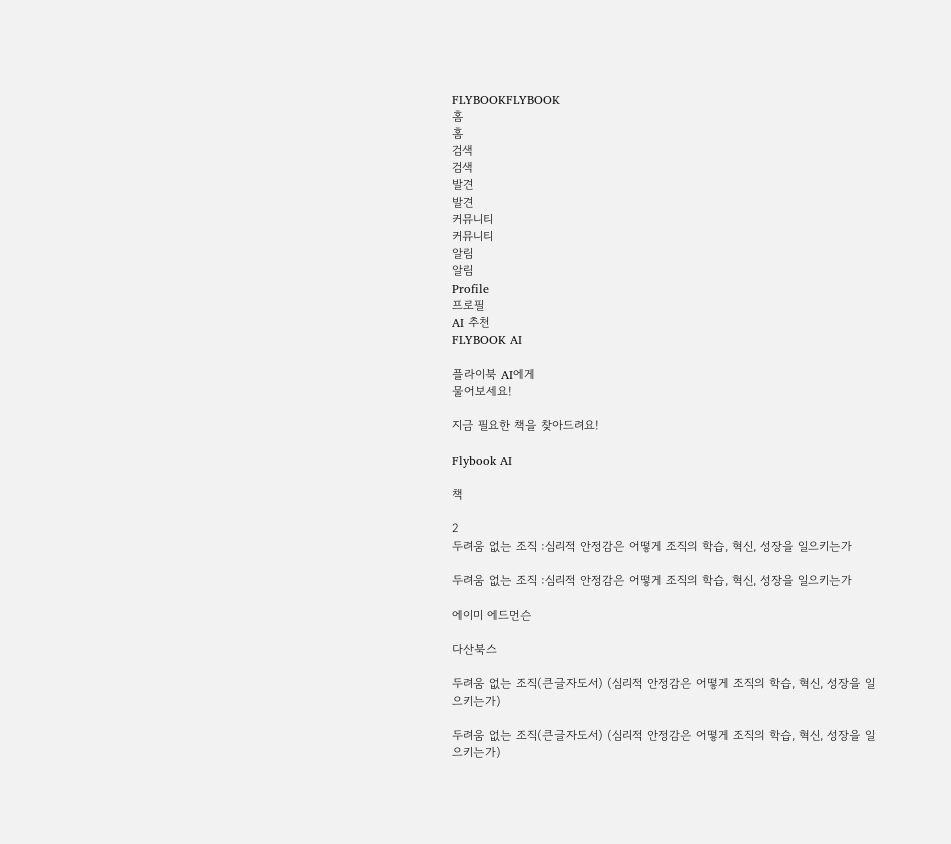FLYBOOKFLYBOOK
홈
홈
검색
검색
발견
발견
커뮤니티
커뮤니티
알림
알림
Profile
프로필
AI 추천
FLYBOOK AI

플라이북 AI에게
물어보세요!

지금 필요한 책을 찾아드려요!

Flybook AI

책

2
두려움 없는 조직 :심리적 안정감은 어떻게 조직의 학습, 혁신, 성장을 일으키는가

두려움 없는 조직 :심리적 안정감은 어떻게 조직의 학습, 혁신, 성장을 일으키는가

에이미 에드먼슨

다산북스

두려움 없는 조직(큰글자도서) (심리적 안정감은 어떻게 조직의 학습, 혁신, 성장을 일으키는가)

두려움 없는 조직(큰글자도서) (심리적 안정감은 어떻게 조직의 학습, 혁신, 성장을 일으키는가)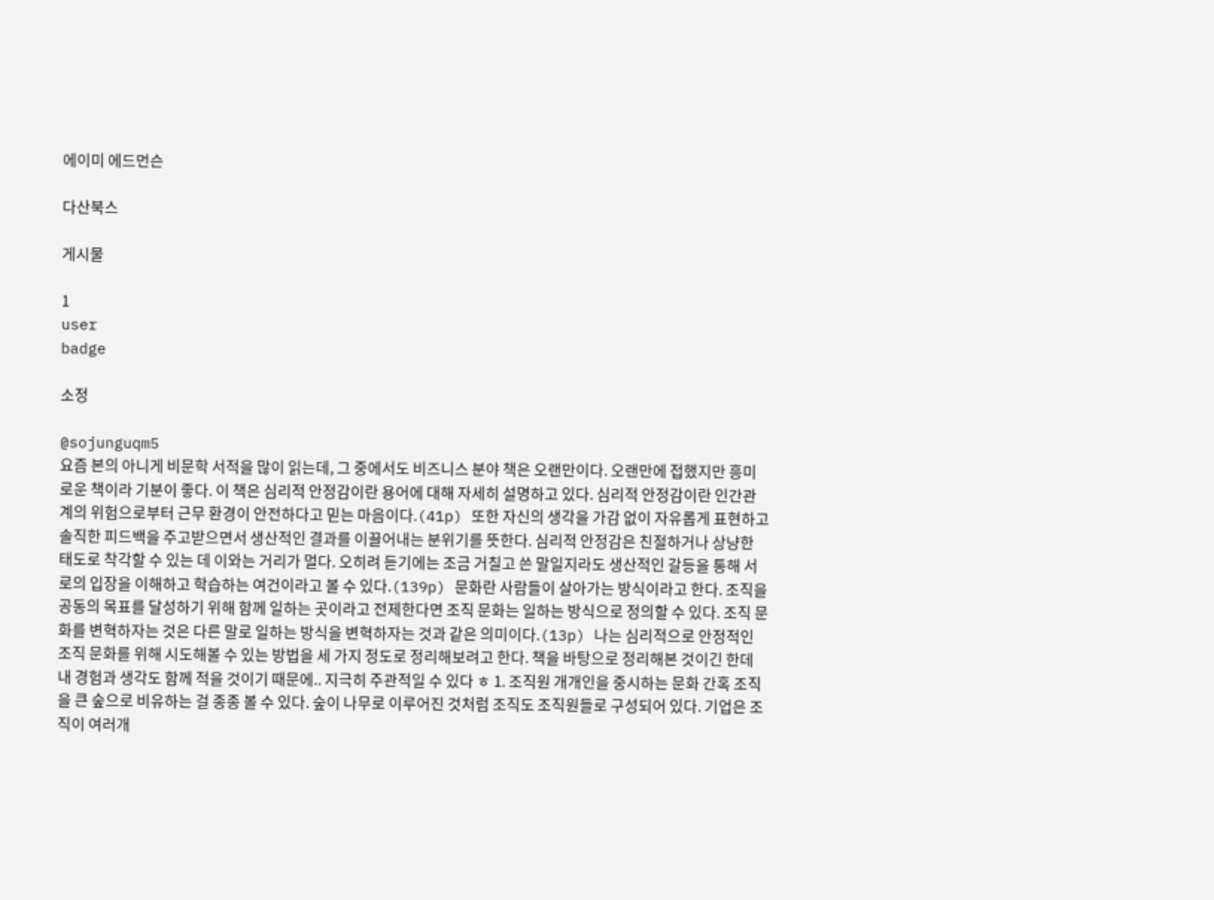에이미 에드먼슨

다산북스

게시물

1
user
badge

소정

@sojunguqm5
요즘 본의 아니게 비문학 서적을 많이 읽는데, 그 중에서도 비즈니스 분야 책은 오랜만이다. 오랜만에 접했지만 흥미로운 책이라 기분이 좋다. 이 책은 심리적 안정감이란 용어에 대해 자세히 설명하고 있다. 심리적 안정감이란 인간관계의 위험으로부터 근무 환경이 안전하다고 믿는 마음이다.(41p) 또한 자신의 생각을 가감 없이 자유롭게 표현하고 솔직한 피드백을 주고받으면서 생산적인 결과를 이끌어내는 분위기를 뜻한다. 심리적 안정감은 친절하거나 상냥한 태도로 착각할 수 있는 데 이와는 거리가 멀다. 오히려 듣기에는 조금 거칠고 쓴 말일지라도 생산적인 갈등을 통해 서로의 입장을 이해하고 학습하는 여건이라고 볼 수 있다.(139p) 문화란 사람들이 살아가는 방식이라고 한다. 조직을 공동의 목표를 달성하기 위해 함께 일하는 곳이라고 전제한다면 조직 문화는 일하는 방식으로 정의할 수 있다. 조직 문화를 변혁하자는 것은 다른 말로 일하는 방식을 변혁하자는 것과 같은 의미이다.(13p) 나는 심리적으로 안정적인 조직 문화를 위해 시도해볼 수 있는 방법을 세 가지 정도로 정리해보려고 한다. 책을 바탕으로 정리해본 것이긴 한데 내 경험과 생각도 함께 적을 것이기 때문에.. 지극히 주관적일 수 있다 ㅎ 1. 조직원 개개인을 중시하는 문화 간혹 조직을 큰 숲으로 비유하는 걸 종종 볼 수 있다. 숲이 나무로 이루어진 것처럼 조직도 조직원들로 구성되어 있다. 기업은 조직이 여러개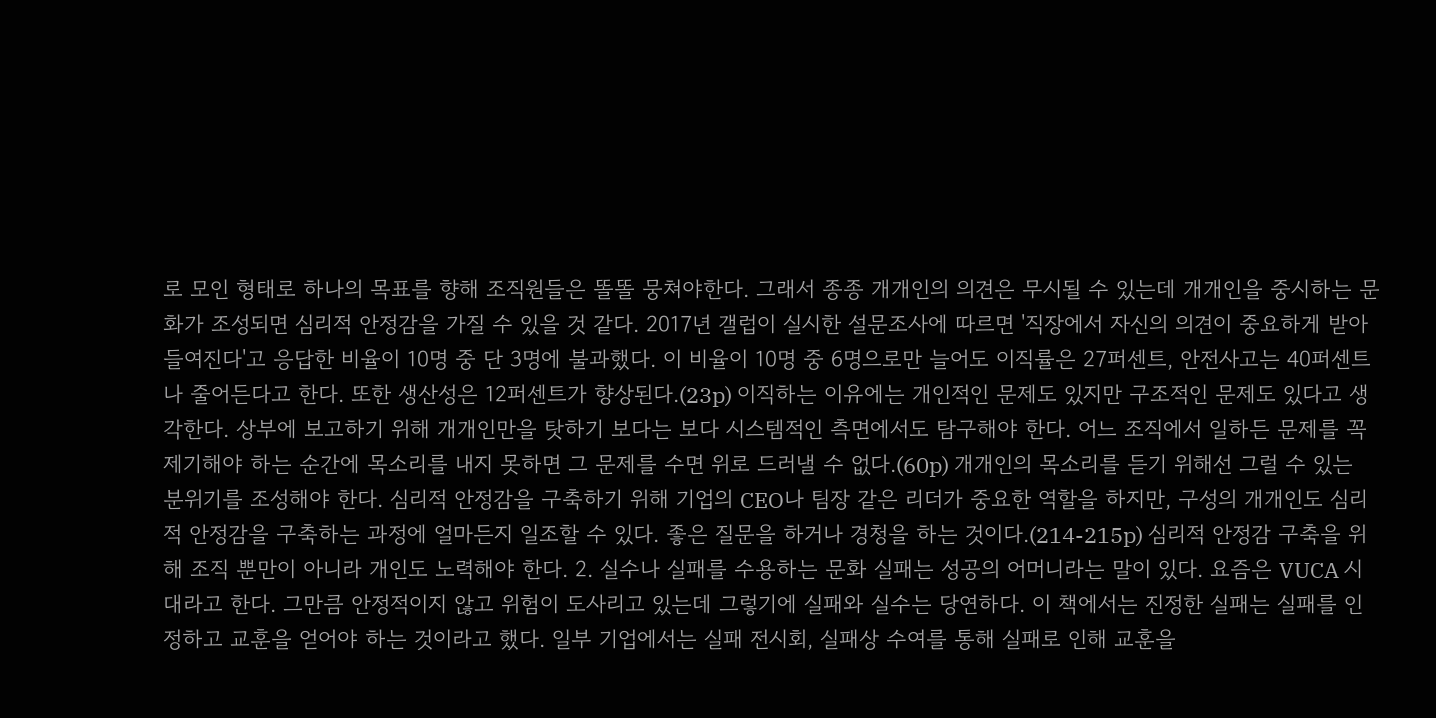로 모인 형태로 하나의 목표를 향해 조직원들은 똘똘 뭉쳐야한다. 그래서 종종 개개인의 의견은 무시될 수 있는데 개개인을 중시하는 문화가 조성되면 심리적 안정감을 가질 수 있을 것 같다. 2017년 갤럽이 실시한 설문조사에 따르면 '직장에서 자신의 의견이 중요하게 받아들여진다'고 응답한 비율이 10명 중 단 3명에 불과했다. 이 비율이 10명 중 6명으로만 늘어도 이직률은 27퍼센트, 안전사고는 40퍼센트나 줄어든다고 한다. 또한 생산성은 12퍼센트가 향상된다.(23p) 이직하는 이유에는 개인적인 문제도 있지만 구조적인 문제도 있다고 생각한다. 상부에 보고하기 위해 개개인만을 탓하기 보다는 보다 시스템적인 측면에서도 탐구해야 한다. 어느 조직에서 일하든 문제를 꼭 제기해야 하는 순간에 목소리를 내지 못하면 그 문제를 수면 위로 드러낼 수 없다.(60p) 개개인의 목소리를 듣기 위해선 그럴 수 있는 분위기를 조성해야 한다. 심리적 안정감을 구축하기 위해 기업의 CEO나 팀장 같은 리더가 중요한 역할을 하지만, 구성의 개개인도 심리적 안정감을 구축하는 과정에 얼마든지 일조할 수 있다. 좋은 질문을 하거나 경청을 하는 것이다.(214-215p) 심리적 안정감 구축을 위해 조직 뿐만이 아니라 개인도 노력해야 한다. 2. 실수나 실패를 수용하는 문화 실패는 성공의 어머니라는 말이 있다. 요즘은 VUCA 시대라고 한다. 그만큼 안정적이지 않고 위험이 도사리고 있는데 그렇기에 실패와 실수는 당연하다. 이 책에서는 진정한 실패는 실패를 인정하고 교훈을 얻어야 하는 것이라고 했다. 일부 기업에서는 실패 전시회, 실패상 수여를 통해 실패로 인해 교훈을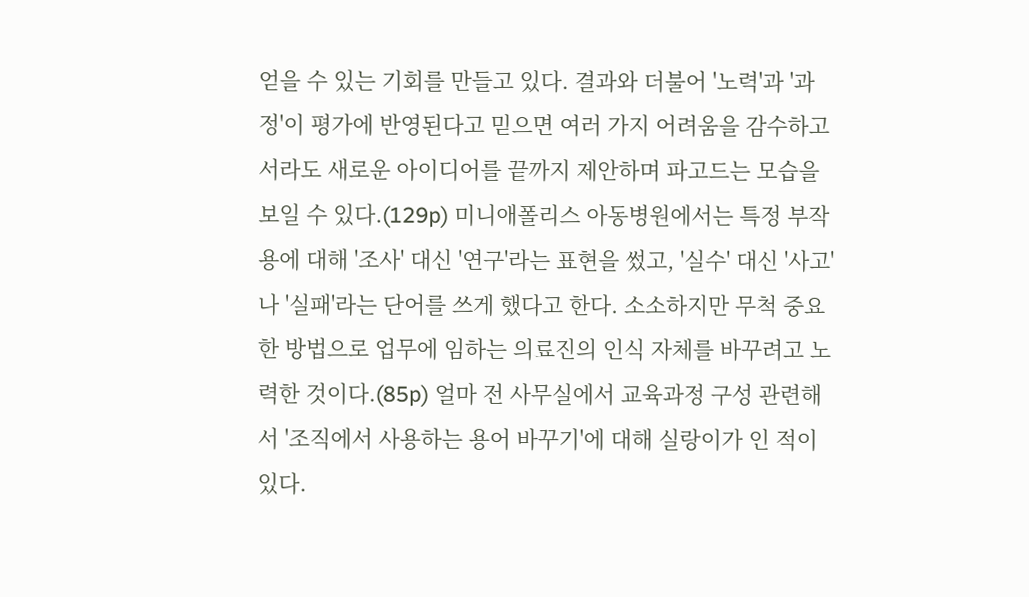얻을 수 있는 기회를 만들고 있다. 결과와 더불어 '노력'과 '과정'이 평가에 반영된다고 믿으면 여러 가지 어려움을 감수하고서라도 새로운 아이디어를 끝까지 제안하며 파고드는 모습을 보일 수 있다.(129p) 미니애폴리스 아동병원에서는 특정 부작용에 대해 '조사' 대신 '연구'라는 표현을 썼고, '실수' 대신 '사고'나 '실패'라는 단어를 쓰게 했다고 한다. 소소하지만 무척 중요한 방법으로 업무에 임하는 의료진의 인식 자체를 바꾸려고 노력한 것이다.(85p) 얼마 전 사무실에서 교육과정 구성 관련해서 '조직에서 사용하는 용어 바꾸기'에 대해 실랑이가 인 적이 있다.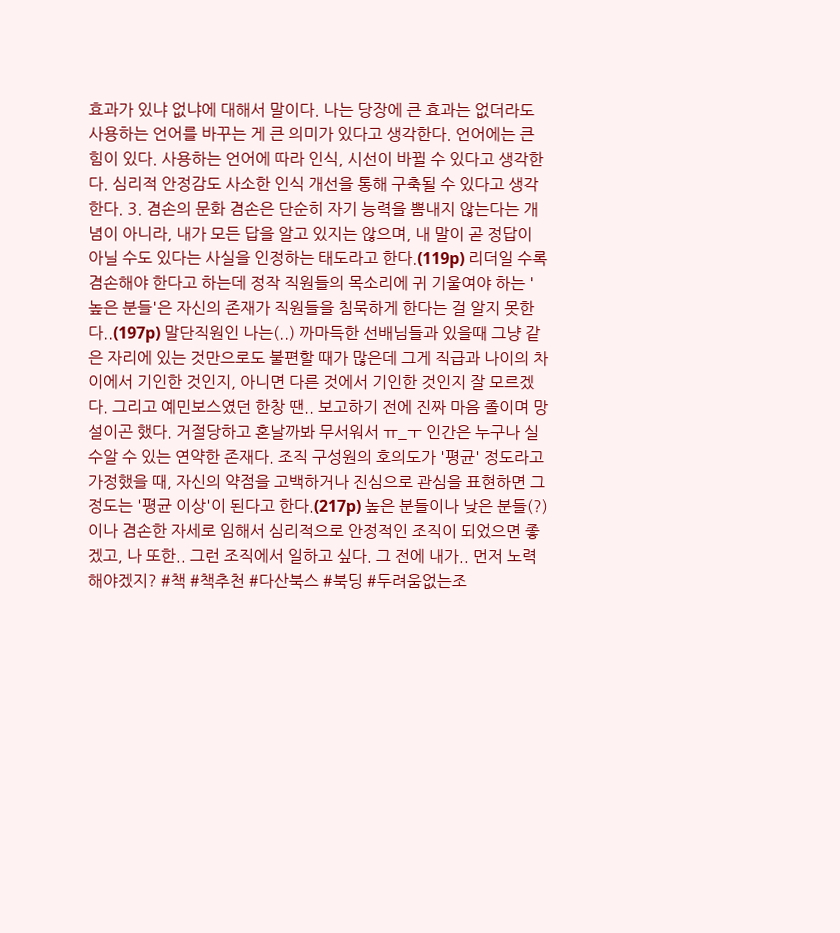효과가 있냐 없냐에 대해서 말이다. 나는 당장에 큰 효과는 없더라도 사용하는 언어를 바꾸는 게 큰 의미가 있다고 생각한다. 언어에는 큰 힘이 있다. 사용하는 언어에 따라 인식, 시선이 바뀔 수 있다고 생각한다. 심리적 안정감도 사소한 인식 개선을 통해 구축될 수 있다고 생각한다. 3. 겸손의 문화 겸손은 단순히 자기 능력을 뽐내지 않는다는 개념이 아니라, 내가 모든 답을 알고 있지는 않으며, 내 말이 곧 정답이 아닐 수도 있다는 사실을 인정하는 태도라고 한다.(119p) 리더일 수록 겸손해야 한다고 하는데 정작 직원들의 목소리에 귀 기울여야 하는 '높은 분들'은 자신의 존재가 직원들을 침묵하게 한다는 걸 알지 못한다..(197p) 말단직원인 나는(..) 까마득한 선배님들과 있을때 그냥 같은 자리에 있는 것만으로도 불편할 때가 많은데 그게 직급과 나이의 차이에서 기인한 것인지, 아니면 다른 것에서 기인한 것인지 잘 모르겠다. 그리고 예민보스였던 한창 땐.. 보고하기 전에 진짜 마음 졸이며 망설이곤 했다. 거절당하고 혼날까봐 무서워서 ㅠ_ㅜ 인간은 누구나 실수알 수 있는 연약한 존재다. 조직 구성원의 호의도가 '평균' 정도라고 가정했을 때, 자신의 약점을 고백하거나 진심으로 관심을 표현하면 그 정도는 '평균 이상'이 된다고 한다.(217p) 높은 분들이나 낮은 분들(?)이나 겸손한 자세로 임해서 심리적으로 안정적인 조직이 되었으면 좋겠고, 나 또한.. 그런 조직에서 일하고 싶다. 그 전에 내가.. 먼저 노력해야겠지? #책 #책추천 #다산북스 #북딩 #두려움없는조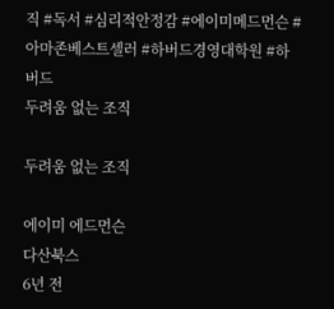직 #독서 #심리적안정감 #에이미메드먼슨 #아마존베스트셀러 #하버드경영대학원 #하버드
두려움 없는 조직

두려움 없는 조직

에이미 에드먼슨
다산북스
6년 전